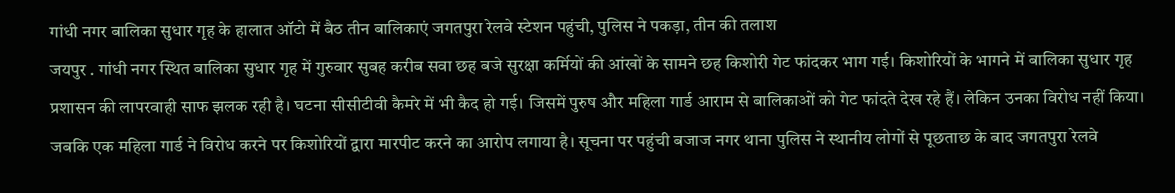गांधी नगर बालिका सुधार गृह के हालात ऑटो में बैठ तीन बालिकाएं जगतपुरा रेलवे स्टेशन पहुंची, पुलिस ने पकड़ा, तीन की तलाश
जयपुर . गांधी नगर स्थित बालिका सुधार गृह में गुरुवार सुबह करीब सवा छह बजे सुरक्षा कर्मियों की आंखों के सामने छह किशोरी गेट फांदकर भाग गई। किशोरियों के भागने में बालिका सुधार गृह प्रशासन की लापरवाही साफ झलक रही है। घटना सीसीटीवी कैमरे में भी कैद हो गई। जिसमें पुरुष और महिला गार्ड आराम से बालिकाओं को गेट फांदते देख रहे हैं। लेकिन उनका विरोध नहीं किया। जबकि एक महिला गार्ड ने विरोध करने पर किशोरियों द्वारा मारपीट करने का आरोप लगाया है। सूचना पर पहुंची बजाज नगर थाना पुलिस ने स्थानीय लोगों से पूछताछ के बाद जगतपुरा रेलवे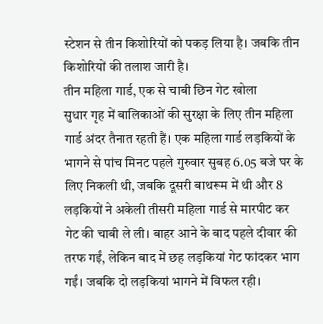स्टेशन से तीन किशोरियों को पकड़ लिया है। जबकि तीन किशोरियों की तलाश जारी है।
तीन महिला गार्ड, एक से चाबी छिन गेट खोला
सुधार गृह में बालिकाओं की सुरक्षा के लिए तीन महिला गार्ड अंदर तैनात रहती हैं। एक महिला गार्ड लड़कियों के भागने से पांच मिनट पहले गुरुवार सुबह 6.05 बजे घर के लिए निकली थी, जबकि दूसरी बाथरूम में थी और 8 लड़कियों ने अकेली तीसरी महिला गार्ड से मारपीट कर गेट की चाबी ले ली। बाहर आने के बाद पहले दीवार की तरफ गईं, लेकिन बाद में छह लड़कियां गेट फांदकर भाग गईं। जबकि दो लड़कियां भागने में विफल रही।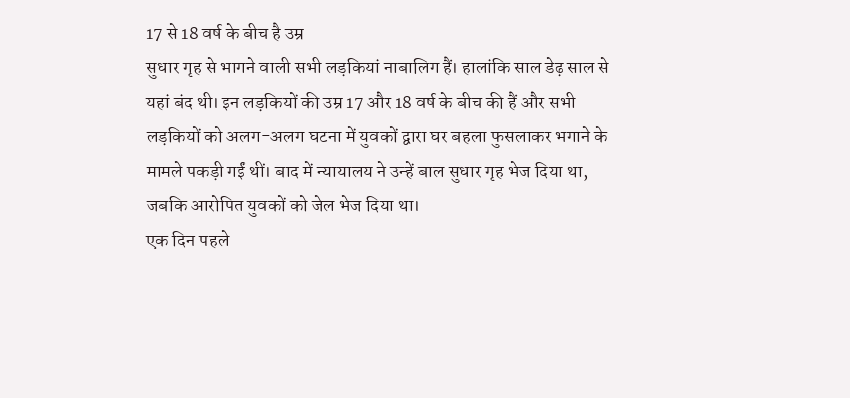17 से 18 वर्ष के बीच है उम्र
सुधार गृह से भागने वाली सभी लड़कियां नाबालिग हैं। हालांकि साल डेढ़ साल से यहां बंद थी। इन लड़कियों की उम्र 17 और 18 वर्ष के बीच की हैं और सभी लड़कियों को अलग-अलग घटना में युवकों द्वारा घर बहला फुसलाकर भगाने के मामले पकड़ी गईं थीं। बाद में न्यायालय ने उन्हें बाल सुधार गृह भेज दिया था, जबकि आरोपित युवकों को जेल भेज दिया था।
एक दिन पहले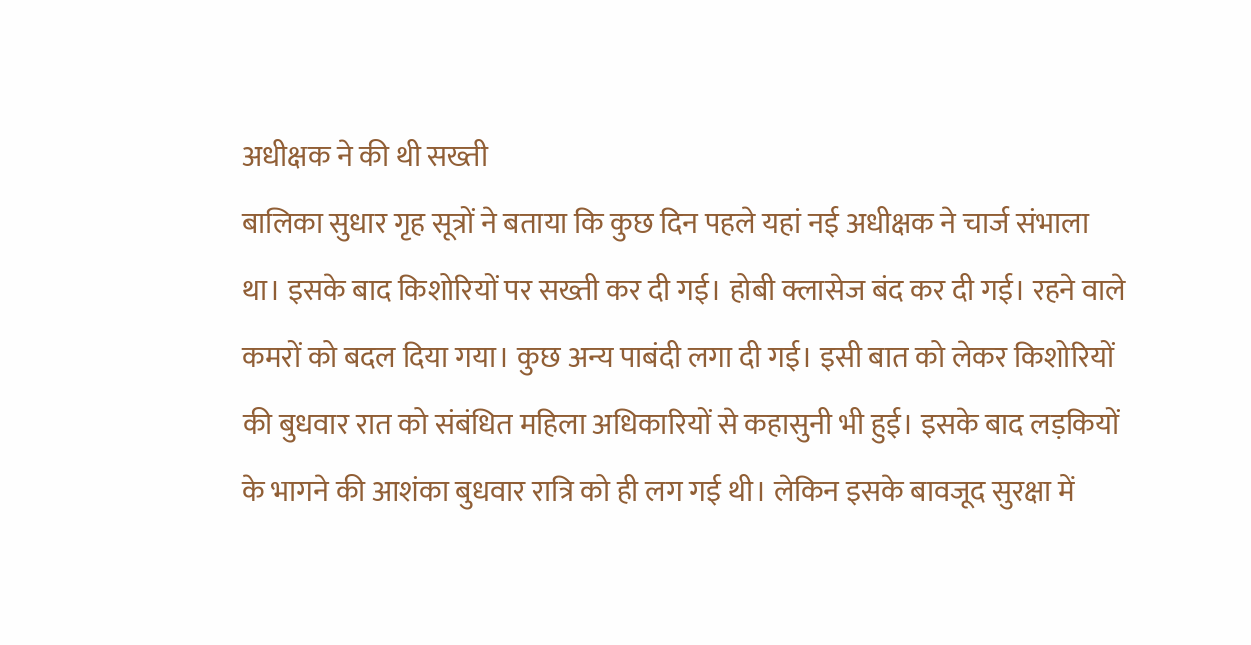अधीक्षक ने की थी सख्ती
बालिका सुधार गृह सूत्रों ने बताया कि कुछ दिन पहले यहां नई अधीक्षक ने चार्ज संभाला था। इसके बाद किशोरियों पर सख्ती कर दी गई। होबी क्लासेज बंद कर दी गई। रहने वाले कमरों को बदल दिया गया। कुछ अन्य पाबंदी लगा दी गई। इसी बात को लेकर किशोरियों की बुधवार रात को संबंधित महिला अधिकारियों से कहासुनी भी हुई। इसके बाद लड़कियों के भागने की आशंका बुधवार रात्रि को ही लग गई थी। लेकिन इसके बावजूद सुरक्षा में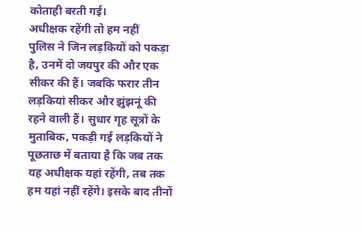कोताही बरती गई।
अधीक्षक रहेंगी तो हम नहीं
पुलिस ने जिन लड़कियों को पकड़ा है, उनमें दो जयपुर की और एक सीकर की हैं। जबकि फरार तीन लड़कियां सीकर और झुंझनूं की रहने वाली हैं। सुधार गृह सूत्रों के मुताबिक, पकड़ी गई लड़कियों ने पूछताछ में बताया है कि जब तक यह अधीक्षक यहां रहेंगी, तब तक हम यहां नहीं रहेंगे। इसके बाद तीनों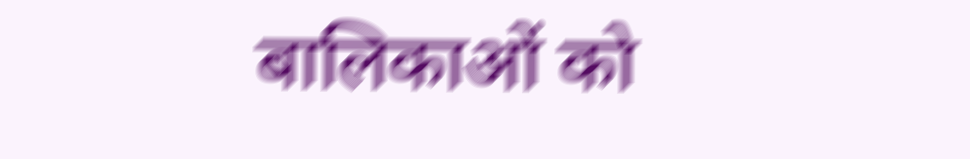बालिकाओं को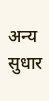अन्य सुधार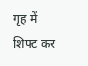गृह में शिफ्ट कर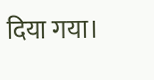दिया गया।